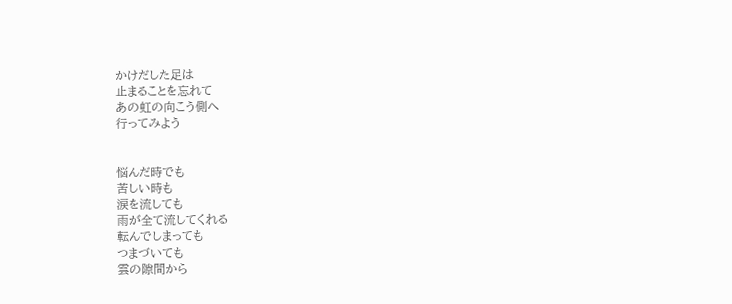かけだした足は
止まることを忘れて
あの虹の向こう側へ
行ってみよう


悩んだ時でも
苦しい時も
涙を流しても
雨が全て流してくれる
転んでしまっても
つまづいても
雲の隙間から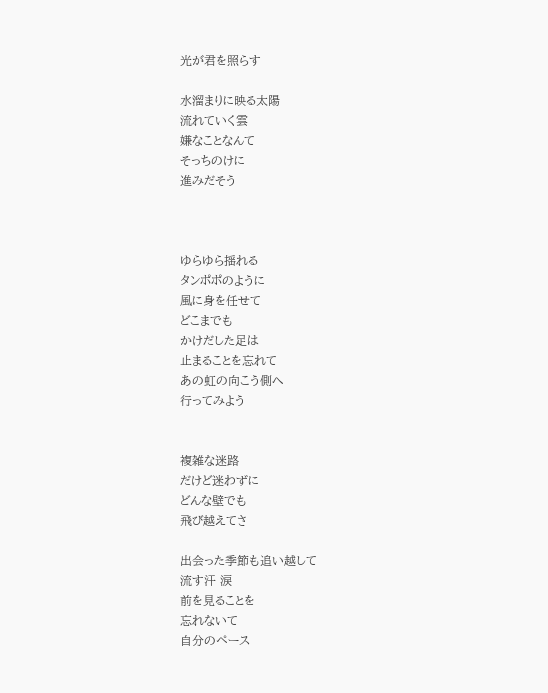光が君を照らす

水溜まりに映る太陽
流れていく雲
嫌なことなんて
そっちのけに
進みだそう



ゆらゆら揺れる
タンポポのように
風に身を任せて
どこまでも
かけだした足は
止まることを忘れて
あの虹の向こう側へ
行ってみよう


複雑な迷路
だけど迷わずに
どんな壁でも
飛び越えてさ

出会った季節も追い越して
流す汗 涙
前を見ることを
忘れないて
自分のペース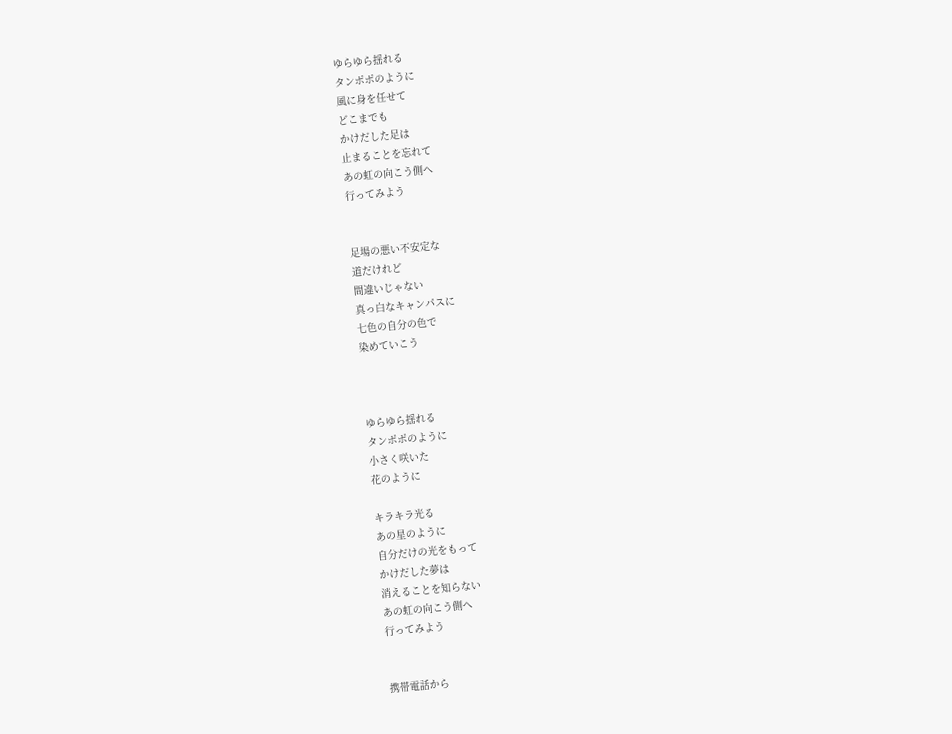ゆらゆら揺れる
タンポポのように
風に身を任せて
どこまでも
かけだした足は
止まることを忘れて
あの虹の向こう側へ
行ってみよう


足場の悪い不安定な
道だけれど
間違いじゃない
真っ白なキャンパスに
七色の自分の色で
染めていこう



ゆらゆら揺れる
タンポポのように
小さく咲いた
花のように

キラキラ光る
あの星のように
自分だけの光をもって
かけだした夢は
消えることを知らない
あの虹の向こう側へ
行ってみよう


携帯電話から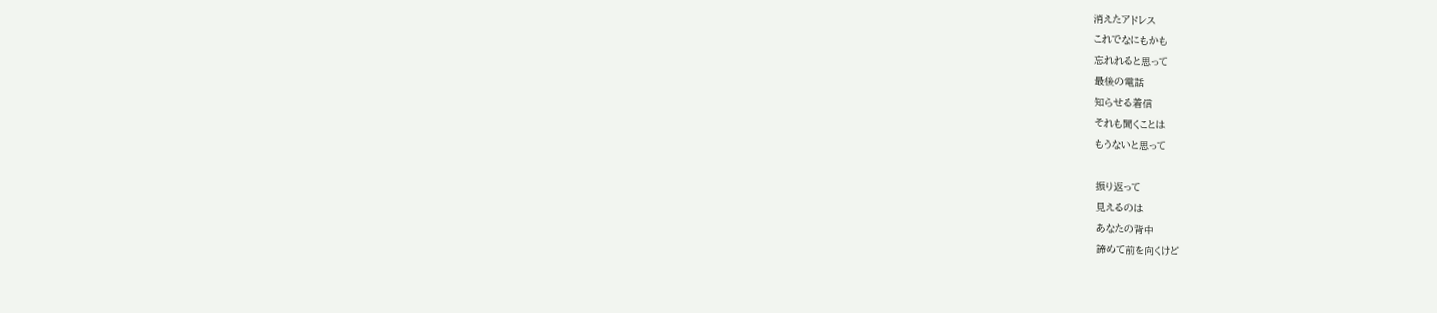消えたアドレス
これでなにもかも
忘れれると思って
最後の電話
知らせる着信
それも聞くことは
もうないと思って

振り返って
見えるのは
あなたの背中
諦めて前を向くけど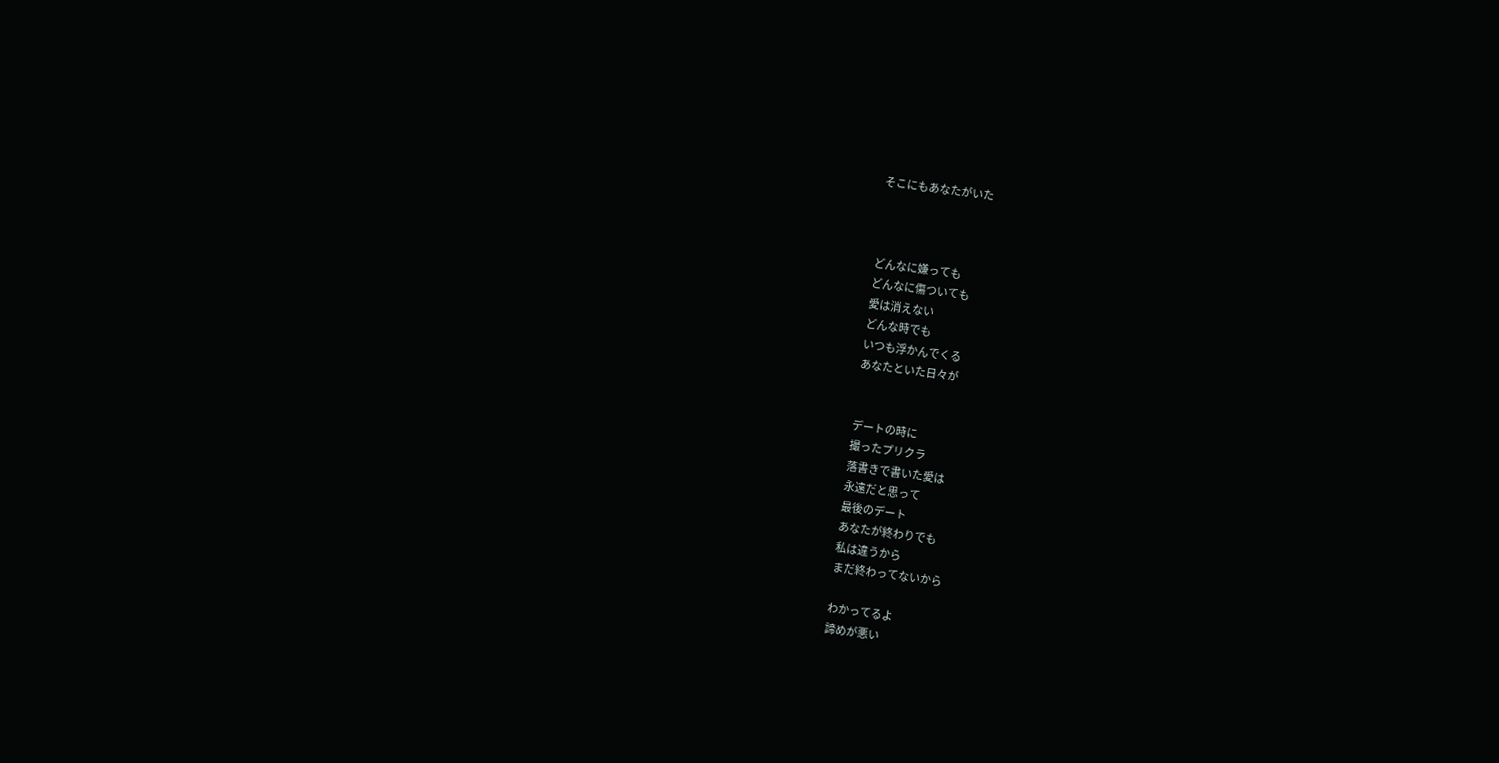そこにもあなたがいた



どんなに嫌っても
どんなに傷ついても
愛は消えない
どんな時でも
いつも浮かんでくる
あなたといた日々が


デートの時に
撮ったプリクラ
落書きで書いた愛は
永遠だと思って
最後のデート
あなたが終わりでも
私は違うから
まだ終わってないから

わかってるよ
諦めが悪い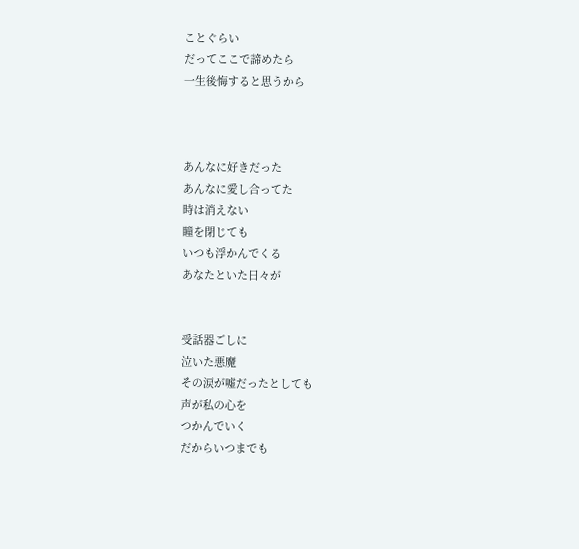ことぐらい
だってここで諦めたら
一生後悔すると思うから



あんなに好きだった
あんなに愛し合ってた
時は消えない
瞳を閉じても
いつも浮かんでくる
あなたといた日々が


受話器ごしに
泣いた悪魔
その涙が嘘だったとしても
声が私の心を
つかんでいく
だからいつまでも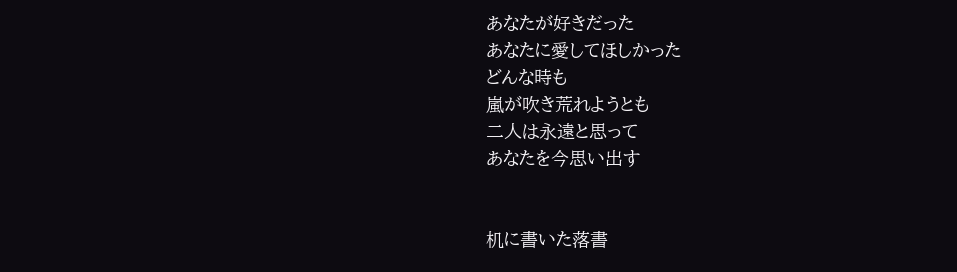あなたが好きだった
あなたに愛してほしかった
どんな時も
嵐が吹き荒れようとも
二人は永遠と思って
あなたを今思い出す


机に書いた落書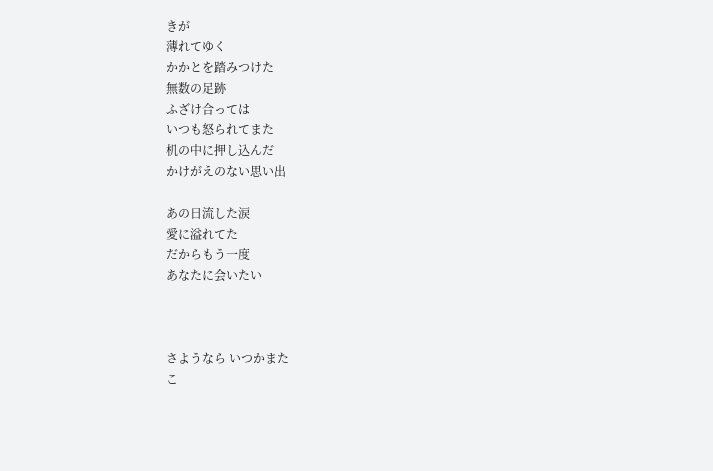きが
薄れてゆく
かかとを踏みつけた
無数の足跡
ふざけ合っては
いつも怒られてまた
机の中に押し込んだ
かけがえのない思い出

あの日流した涙
愛に溢れてた
だからもう一度
あなたに会いたい



さようなら いつかまた
こ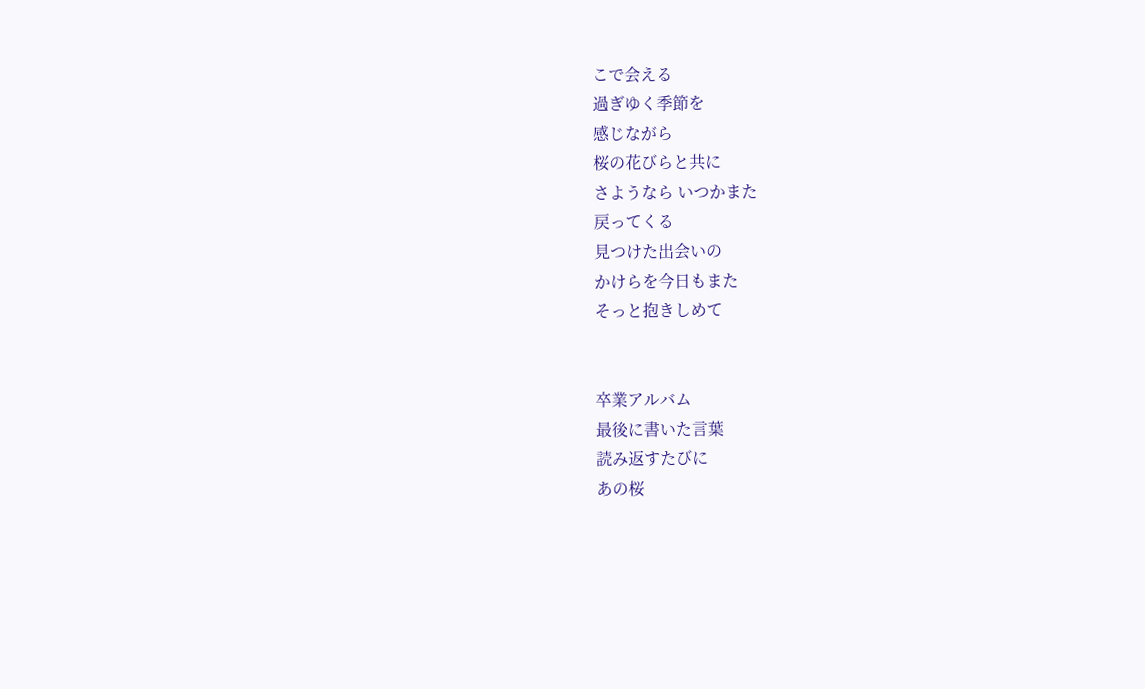こで会える
過ぎゆく季節を
感じながら
桜の花びらと共に
さようなら いつかまた
戻ってくる
見つけた出会いの
かけらを今日もまた
そっと抱きしめて


卒業アルバム
最後に書いた言葉
読み返すたびに
あの桜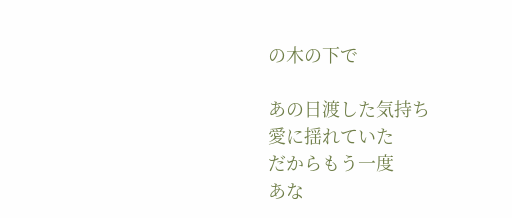の木の下で

あの日渡した気持ち
愛に揺れていた
だからもう一度
あな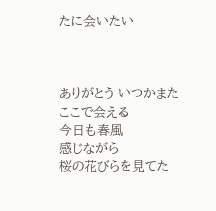たに会いたい



ありがとう いつかまた
ここで会える
今日も春風
感じながら
桜の花びらを見てた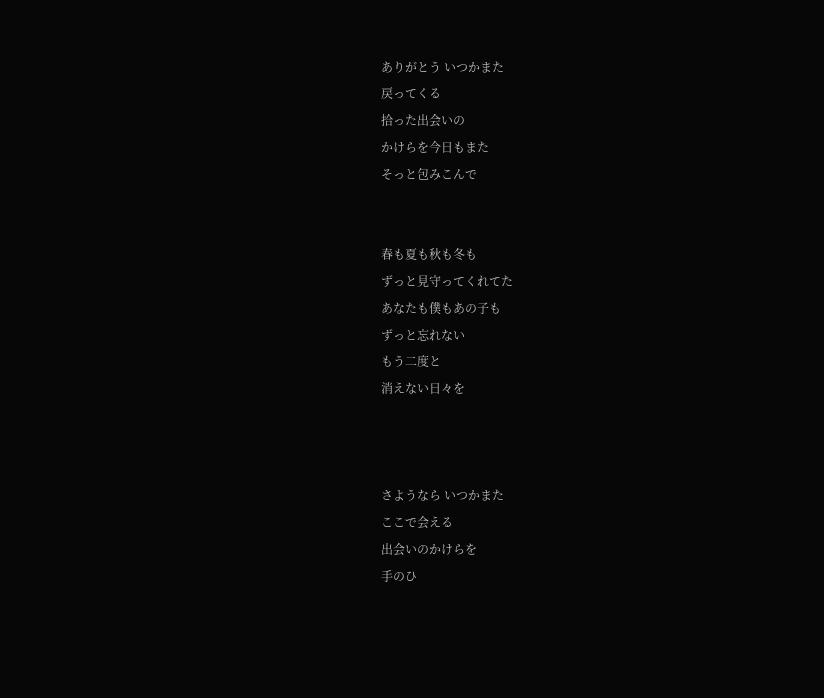ありがとう いつかまた
戻ってくる
拾った出会いの
かけらを今日もまた
そっと包みこんで


春も夏も秋も冬も
ずっと見守ってくれてた
あなたも僕もあの子も
ずっと忘れない
もう二度と
消えない日々を



さようなら いつかまた
ここで会える
出会いのかけらを
手のひ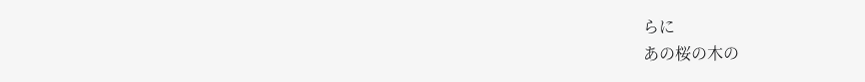らに
あの桜の木の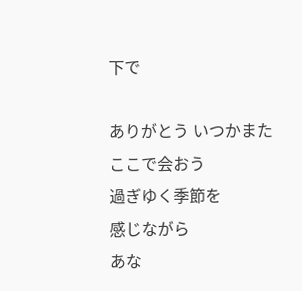下で

ありがとう いつかまた
ここで会おう
過ぎゆく季節を
感じながら
あな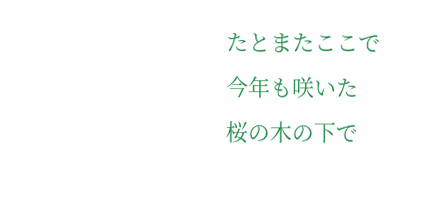たとまたここで
今年も咲いた
桜の木の下で